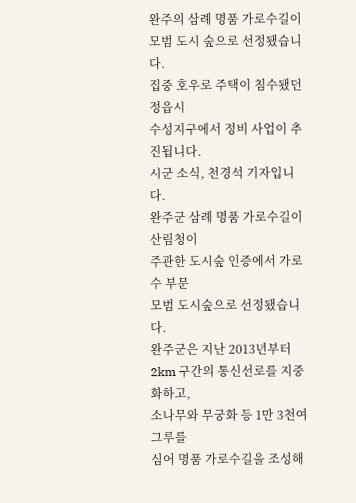완주의 삼례 명품 가로수길이
모범 도시 숲으로 선정됐습니다.
집중 호우로 주택이 침수됐던 정읍시
수성지구에서 정비 사업이 추진됩니다.
시군 소식, 천경석 기자입니다.
완주군 삼례 명품 가로수길이 산림청이
주관한 도시숲 인증에서 가로수 부문
모범 도시숲으로 선정됐습니다.
완주군은 지난 2013년부터
2km 구간의 통신선로를 지중화하고,
소나무와 무궁화 등 1만 3천여 그루를
심어 명품 가로수길을 조성해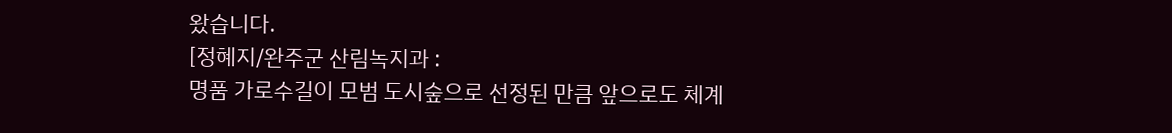왔습니다.
[정혜지/완주군 산림녹지과 :
명품 가로수길이 모범 도시숲으로 선정된 만큼 앞으로도 체계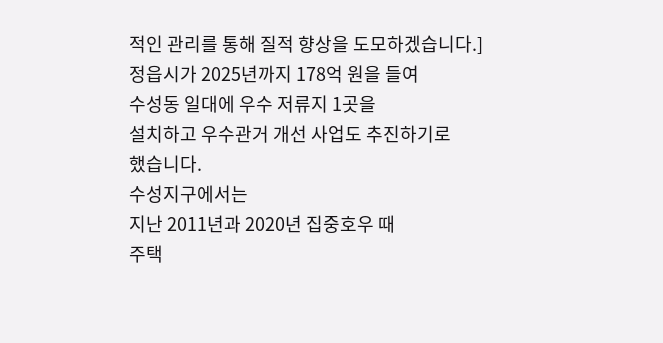적인 관리를 통해 질적 향상을 도모하겠습니다.]
정읍시가 2025년까지 178억 원을 들여
수성동 일대에 우수 저류지 1곳을
설치하고 우수관거 개선 사업도 추진하기로
했습니다.
수성지구에서는
지난 2011년과 2020년 집중호우 때
주택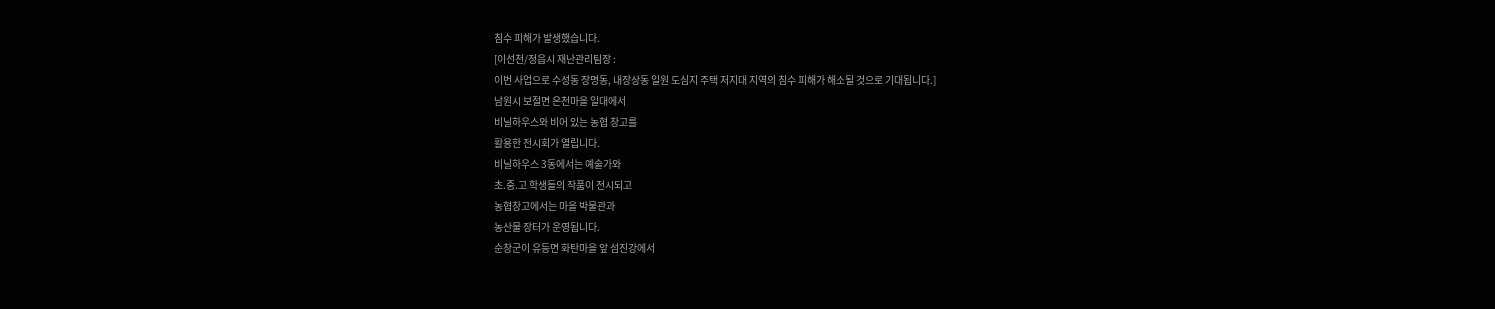침수 피해가 발생했습니다.
[이선천/정읍시 재난관리팀장 :
이번 사업으로 수성동 장명동, 내장상동 일원 도심지 주택 저지대 지역의 침수 피해가 해소될 것으로 기대됩니다.]
남원시 보절면 은천마을 일대에서
비닐하우스와 비어 있는 농협 창고를
활용한 전시회가 열립니다.
비닐하우스 3동에서는 예술가와
초.중.고 학생들의 작품이 전시되고
농협창고에서는 마을 박물관과
농산물 장터가 운영됩니다.
순창군이 유등면 화탄마을 앞 섬진강에서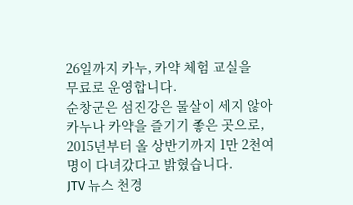26일까지 카누, 카약 체험 교실을
무료로 운영합니다.
순창군은 섬진강은 물살이 세지 않아
카누나 카약을 즐기기 좋은 곳으로,
2015년부터 올 상반기까지 1만 2천여 명이 다녀갔다고 밝혔습니다.
JTV 뉴스 천경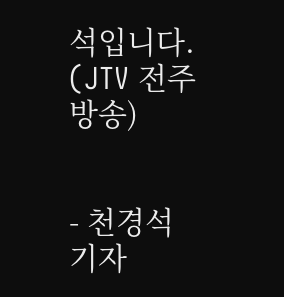석입니다.
(JTV 전주방송)


- 천경석 기자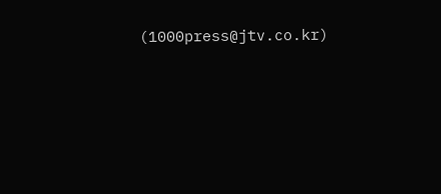(1000press@jtv.co.kr)